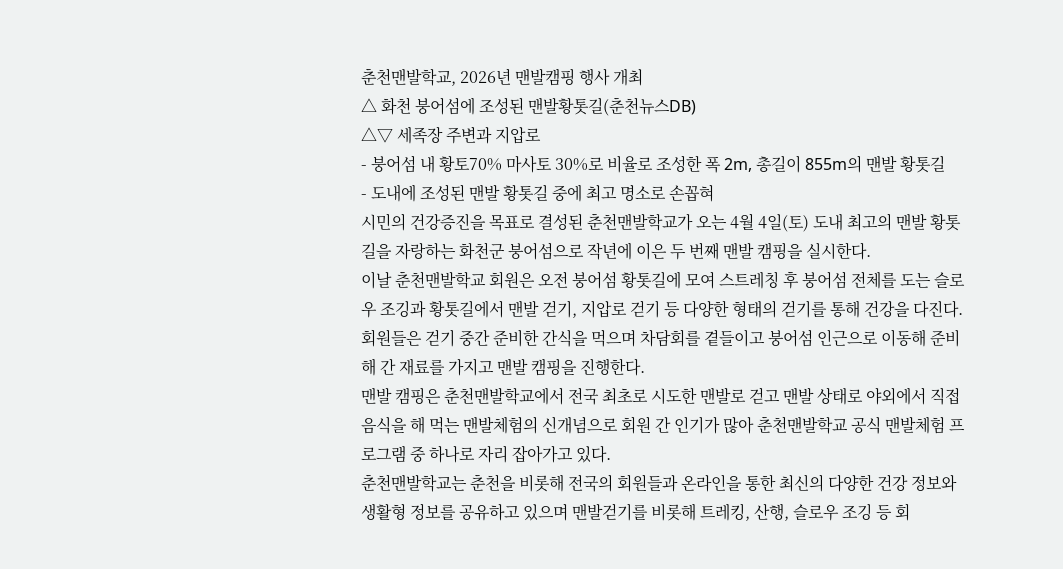춘천맨발학교, 2026년 맨발캠핑 행사 개최
△ 화천 붕어섬에 조성된 맨발황톳길(춘천뉴스DB)
△▽ 세족장 주변과 지압로
- 붕어섬 내 황토70% 마사토 30%로 비율로 조성한 폭 2m, 총길이 855m의 맨발 황톳길
- 도내에 조성된 맨발 황톳길 중에 최고 명소로 손꼽혀
시민의 건강증진을 목표로 결성된 춘천맨발학교가 오는 4월 4일(토) 도내 최고의 맨발 황톳길을 자랑하는 화천군 붕어섬으로 작년에 이은 두 번째 맨발 캠핑을 실시한다.
이날 춘천맨발학교 회원은 오전 붕어섬 황톳길에 모여 스트레칭 후 붕어섬 전체를 도는 슬로우 조깅과 황톳길에서 맨발 걷기, 지압로 걷기 등 다양한 형태의 걷기를 통해 건강을 다진다.
회원들은 걷기 중간 준비한 간식을 먹으며 차담회를 곁들이고 붕어섬 인근으로 이동해 준비해 간 재료를 가지고 맨발 캠핑을 진행한다.
맨발 캠핑은 춘천맨발학교에서 전국 최초로 시도한 맨발로 걷고 맨발 상태로 야외에서 직접 음식을 해 먹는 맨발체험의 신개념으로 회원 간 인기가 많아 춘천맨발학교 공식 맨발체험 프로그램 중 하나로 자리 잡아가고 있다.
춘천맨발학교는 춘천을 비롯해 전국의 회원들과 온라인을 통한 최신의 다양한 건강 정보와 생활형 정보를 공유하고 있으며 맨발걷기를 비롯해 트레킹, 산행, 슬로우 조깅 등 회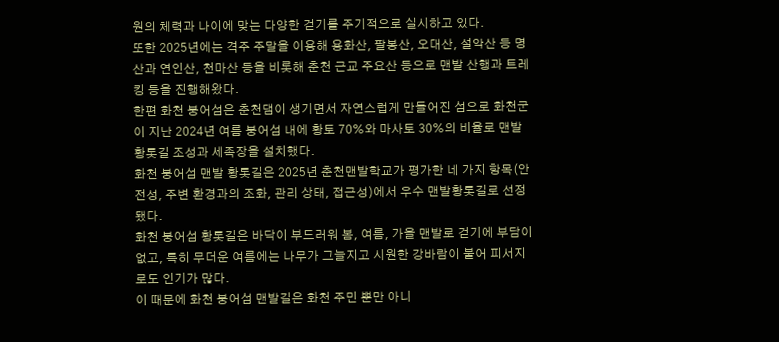원의 체력과 나이에 맞는 다양한 걷기를 주기적으로 실시하고 있다.
또한 2025년에는 격주 주말을 이용해 용화산, 팔봉산, 오대산, 설악산 등 명산과 연인산, 천마산 등을 비롯해 춘천 근교 주요산 등으로 맨발 산행과 트레킹 등을 진행해왔다.
한편 화천 붕어섬은 춘천댐이 생기면서 자연스럽게 만들어진 섬으로 화천군이 지난 2024년 여름 붕어섬 내에 황토 70%와 마사토 30%의 비율로 맨발 황톳길 조성과 세족장을 설치했다.
화천 붕어섬 맨발 황톳길은 2025년 춘천맨발학교가 평가한 네 가지 항목(안전성, 주변 환경과의 조화, 관리 상태, 접근성)에서 우수 맨발황톳길로 선정됐다.
화천 붕어섬 황톳길은 바닥이 부드러워 봄, 여름, 가을 맨발로 걷기에 부담이 없고, 특히 무더운 여름에는 나무가 그늘지고 시원한 강바람이 불어 피서지로도 인기가 많다.
이 때문에 화천 붕어섬 맨발길은 화천 주민 뿐만 아니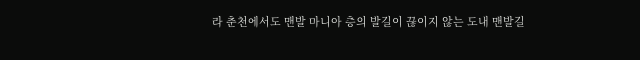라 춘천에서도 맨발 마니아 층의 발길이 끊이지 않는 도내 맨발길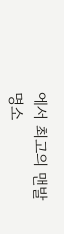에서 최고의 맨발명소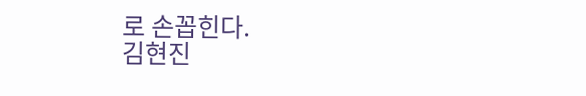로 손꼽힌다.
김현진